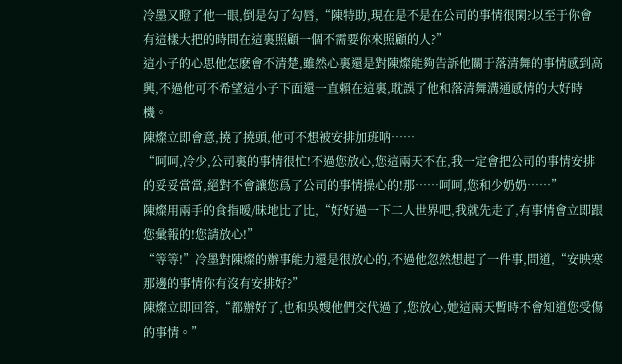冷墨又瞪了他一眼,倒是勾了勾唇,“陳特助,現在是不是在公司的事情很閑?以至于你會有這樣大把的時間在這裏照顧一個不需要你來照顧的人?”
這小子的心思他怎麽會不清楚,雖然心裏還是對陳燦能夠告訴他關于落清舞的事情感到高興,不過他可不希望這小子下面還一直賴在這裏,耽誤了他和落清舞溝通感情的大好時機。
陳燦立即會意,撓了撓頭,他可不想被安排加班呐……
“呵呵,冷少,公司裏的事情很忙!不過您放心,您這兩天不在,我一定會把公司的事情安排的妥妥當當,絕對不會讓您爲了公司的事情操心的!那……呵呵,您和少奶奶……”
陳燦用兩手的食指暧/昧地比了比,“好好過一下二人世界吧,我就先走了,有事情會立即跟您彙報的!您請放心!”
“等等!”冷墨對陳燦的辦事能力還是很放心的,不過他忽然想起了一件事,問道,“安映寒那邊的事情你有沒有安排好?”
陳燦立即回答,“都辦好了,也和吳嫂他們交代過了,您放心,她這兩天暫時不會知道您受傷的事情。”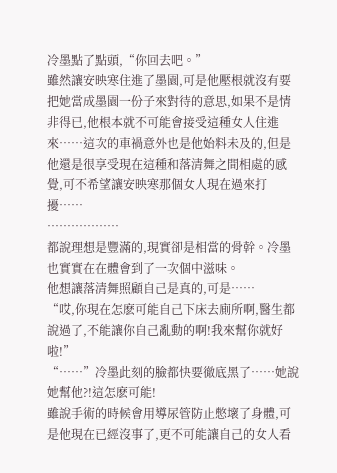冷墨點了點頭,“你回去吧。”
雖然讓安映寒住進了墨園,可是他壓根就沒有要把她當成墨園一份子來對待的意思,如果不是情非得已,他根本就不可能會接受這種女人住進來……這次的車禍意外也是他始料未及的,但是他還是很享受現在這種和落清舞之間相處的感覺,可不希望讓安映寒那個女人現在過來打擾……
………………
都說理想是豐滿的,現實卻是相當的骨幹。冷墨也實實在在體會到了一次個中滋味。
他想讓落清舞照顧自己是真的,可是……
“哎,你現在怎麽可能自己下床去廁所啊,醫生都說過了,不能讓你自己亂動的啊!我來幫你就好啦!”
“……”冷墨此刻的臉都快要徹底黑了……她說她幫他?!這怎麽可能!
雖說手術的時候會用導尿管防止憋壞了身體,可是他現在已經沒事了,更不可能讓自己的女人看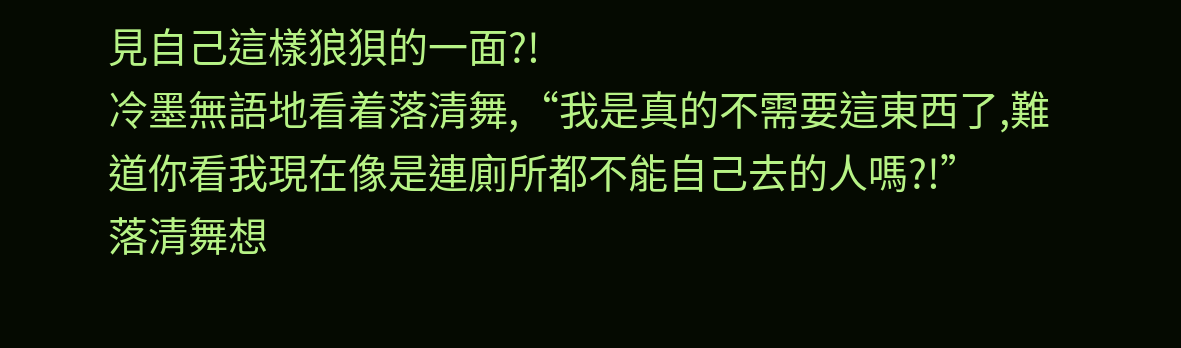見自己這樣狼狽的一面?!
冷墨無語地看着落清舞,“我是真的不需要這東西了,難道你看我現在像是連廁所都不能自己去的人嗎?!”
落清舞想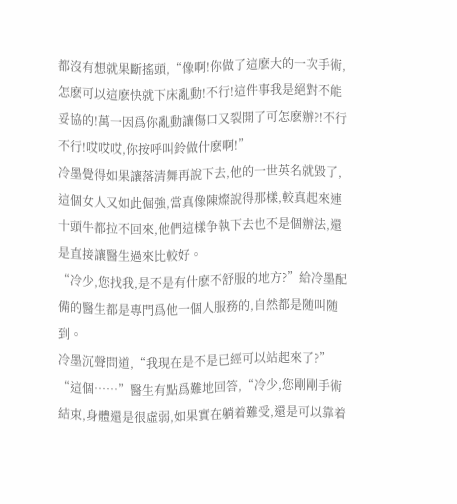都沒有想就果斷搖頭,“像啊!你做了這麽大的一次手術,怎麽可以這麽快就下床亂動!不行!這件事我是絕對不能妥協的!萬一因爲你亂動讓傷口又裂開了可怎麽辦?!不行不行!哎哎哎,你按呼叫鈴做什麽啊!”
冷墨覺得如果讓落清舞再說下去,他的一世英名就毀了,這個女人又如此倔強,當真像陳燦說得那樣,較真起來連十頭牛都拉不回來,他們這樣争執下去也不是個辦法,還是直接讓醫生過來比較好。
“冷少,您找我,是不是有什麽不舒服的地方?”給冷墨配備的醫生都是專門爲他一個人服務的,自然都是随叫随到。
冷墨沉聲問道,“我現在是不是已經可以站起來了?”
“這個……”醫生有點爲難地回答,“冷少,您剛剛手術結束,身體還是很虛弱,如果實在躺着難受,還是可以靠着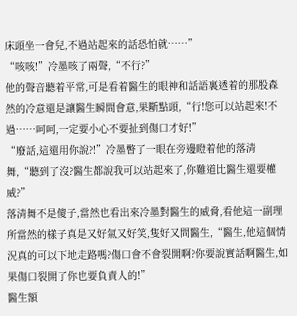床頭坐一會兒,不過站起來的話恐怕就……”
“咳咳!”冷墨咳了兩聲,“不行?”
他的聲音聽着平常,可是看着醫生的眼神和話語裏透着的那股森然的冷意還是讓醫生瞬間會意,果斷點頭,“行!您可以站起來!不過……呵呵,一定要小心不要扯到傷口才好!”
“廢話,這還用你說?!”冷墨瞥了一眼在旁邊瞪着他的落清舞,“聽到了沒?醫生都說我可以站起來了,你難道比醫生還要權威?”
落清舞不是傻子,當然也看出來冷墨對醫生的威脅,看他這一副理所當然的樣子真是又好氣又好笑,隻好又問醫生,“醫生,他這個情況真的可以下地走路嗎?傷口會不會裂開啊?你要說實話啊醫生,如果傷口裂開了你也要負責人的!”
醫生額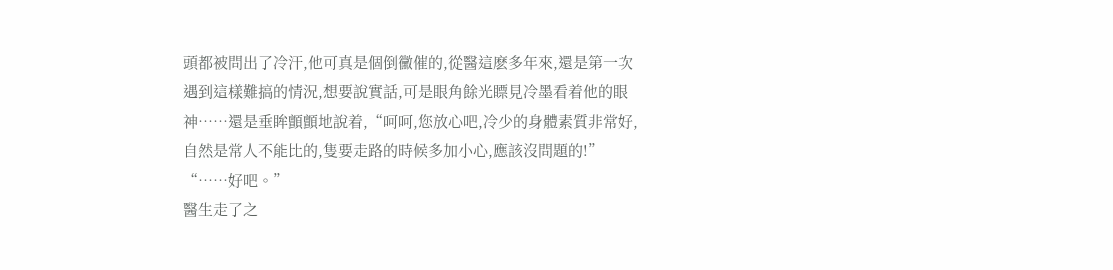頭都被問出了冷汗,他可真是個倒黴催的,從醫這麽多年來,還是第一次遇到這樣難搞的情況,想要說實話,可是眼角餘光瞟見冷墨看着他的眼神……還是垂眸顫顫地說着,“呵呵,您放心吧,冷少的身體素質非常好,自然是常人不能比的,隻要走路的時候多加小心,應該沒問題的!”
“……好吧。”
醫生走了之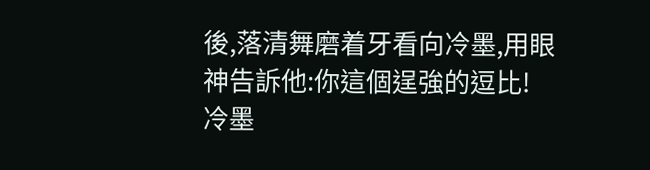後,落清舞磨着牙看向冷墨,用眼神告訴他:你這個逞強的逗比!
冷墨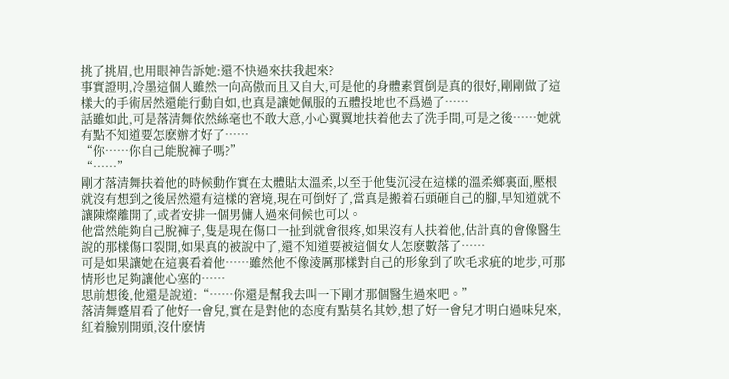挑了挑眉,也用眼神告訴她:還不快過來扶我起來?
事實證明,冷墨這個人雖然一向高傲而且又自大,可是他的身體素質倒是真的很好,剛剛做了這樣大的手術居然還能行動自如,也真是讓她佩服的五體投地也不爲過了……
話雖如此,可是落清舞依然絲毫也不敢大意,小心翼翼地扶着他去了洗手間,可是之後……她就有點不知道要怎麽辦才好了……
“你……你自己能脫褲子嗎?”
“……”
剛才落清舞扶着他的時候動作實在太體貼太溫柔,以至于他隻沉浸在這樣的溫柔鄉裏面,壓根就沒有想到之後居然還有這樣的窘境,現在可倒好了,當真是搬着石頭砸自己的腳,早知道就不讓陳燦離開了,或者安排一個男傭人過來伺候也可以。
他當然能夠自己脫褲子,隻是現在傷口一扯到就會很疼,如果沒有人扶着他,估計真的會像醫生說的那樣傷口裂開,如果真的被說中了,還不知道要被這個女人怎麽數落了……
可是如果讓她在這裏看着他……雖然他不像淩厲那樣對自己的形象到了吹毛求疵的地步,可那情形也足夠讓他心塞的……
思前想後,他還是說道:“……你還是幫我去叫一下剛才那個醫生過來吧。”
落清舞蹙眉看了他好一會兒,實在是對他的态度有點莫名其妙,想了好一會兒才明白過味兒來,紅着臉别開頭,沒什麽情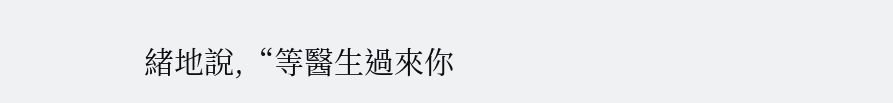緒地說,“等醫生過來你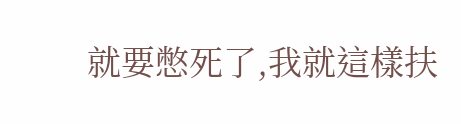就要憋死了,我就這樣扶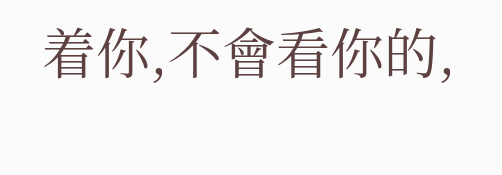着你,不會看你的,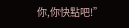你,你快點吧!”